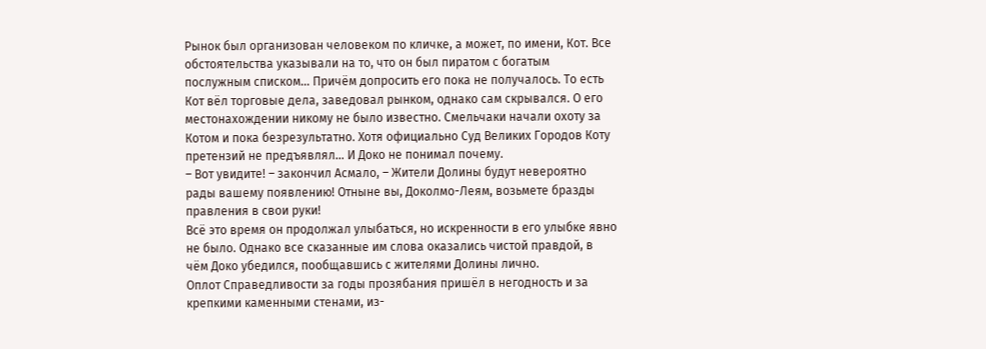Рынок был организован человеком по кличке, а может, по имени, Кот. Все обстоятельства указывали на то, что он был пиратом с богатым послужным списком… Причём допросить его пока не получалось. То есть Кот вёл торговые дела, заведовал рынком, однако сам скрывался. О его местонахождении никому не было известно. Смельчаки начали охоту за Котом и пока безрезультатно. Хотя официально Суд Великих Городов Коту претензий не предъявлял… И Доко не понимал почему.
– Вот увидите! – закончил Асмало, – Жители Долины будут невероятно рады вашему появлению! Отныне вы, Доколмо-Леям, возьмете бразды правления в свои руки!
Всё это время он продолжал улыбаться, но искренности в его улыбке явно не было. Однако все сказанные им слова оказались чистой правдой, в чём Доко убедился, пообщавшись с жителями Долины лично.
Оплот Справедливости за годы прозябания пришёл в негодность и за крепкими каменными стенами, из-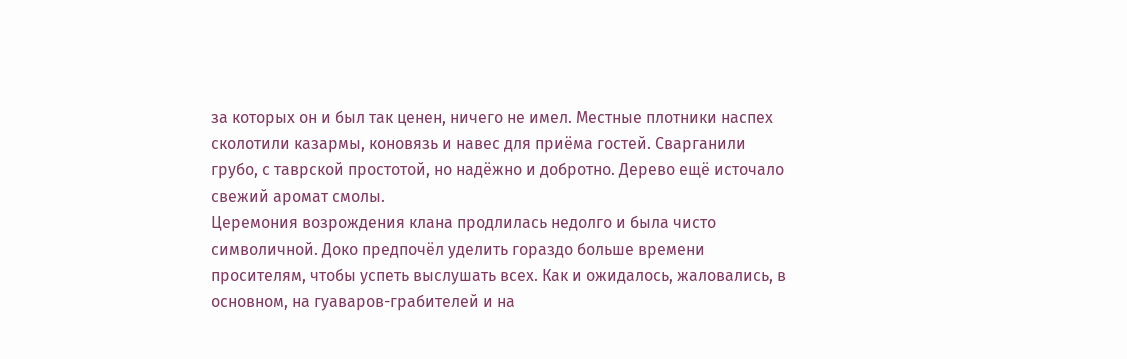за которых он и был так ценен, ничего не имел. Местные плотники наспех сколотили казармы, коновязь и навес для приёма гостей. Сварганили грубо, с таврской простотой, но надёжно и добротно. Дерево ещё источало свежий аромат смолы.
Церемония возрождения клана продлилась недолго и была чисто символичной. Доко предпочёл уделить гораздо больше времени просителям, чтобы успеть выслушать всех. Как и ожидалось, жаловались, в основном, на гуаваров-грабителей и на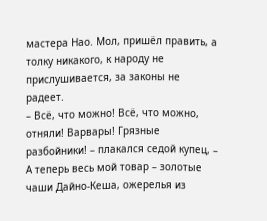мастера Нао. Мол, пришёл править, а толку никакого, к народу не прислушивается, за законы не радеет.
– Всё, что можно! Всё, что можно, отняли! Варвары! Грязные разбойники! – плакался седой купец, – А теперь весь мой товар – золотые чаши Дайно-Кеша, ожерелья из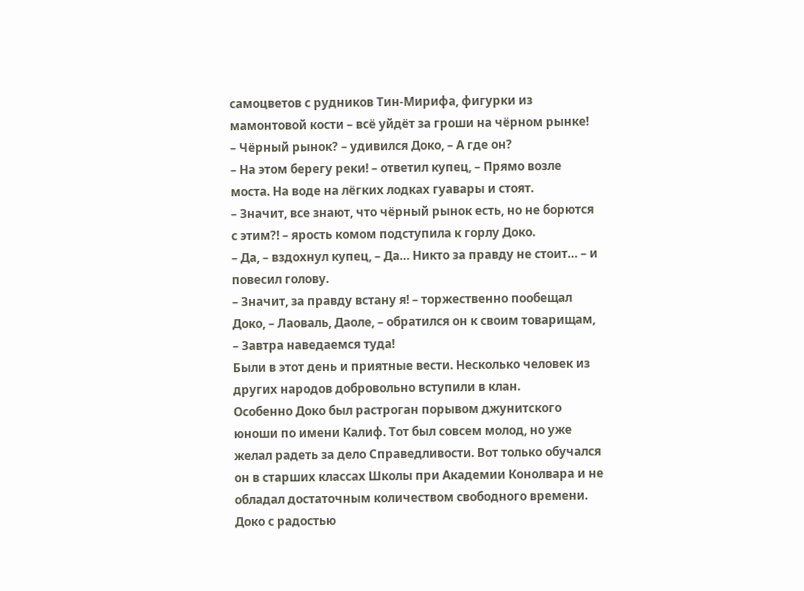самоцветов с рудников Тин-Мирифа, фигурки из мамонтовой кости – всё уйдёт за гроши на чёрном рынке!
– Чёрный рынок? – удивился Доко, – А где он?
– На этом берегу реки! – ответил купец, – Прямо возле моста. На воде на лёгких лодках гуавары и стоят.
– Значит, все знают, что чёрный рынок есть, но не борются с этим?! – ярость комом подступила к горлу Доко.
– Да, – вздохнул купец, – Да… Никто за правду не стоит… – и повесил голову.
– Значит, за правду встану я! – торжественно пообещал Доко, – Лаоваль, Даоле, – обратился он к своим товарищам, – Завтра наведаемся туда!
Были в этот день и приятные вести. Несколько человек из других народов добровольно вступили в клан.
Особенно Доко был растроган порывом джунитского юноши по имени Калиф. Тот был совсем молод, но уже желал радеть за дело Справедливости. Вот только обучался он в старших классах Школы при Академии Конолвара и не обладал достаточным количеством свободного времени. Доко с радостью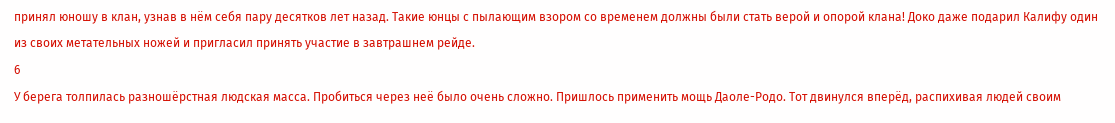принял юношу в клан, узнав в нём себя пару десятков лет назад. Такие юнцы с пылающим взором со временем должны были стать верой и опорой клана! Доко даже подарил Калифу один из своих метательных ножей и пригласил принять участие в завтрашнем рейде.
6
У берега толпилась разношёрстная людская масса. Пробиться через неё было очень сложно. Пришлось применить мощь Даоле-Родо. Тот двинулся вперёд, распихивая людей своим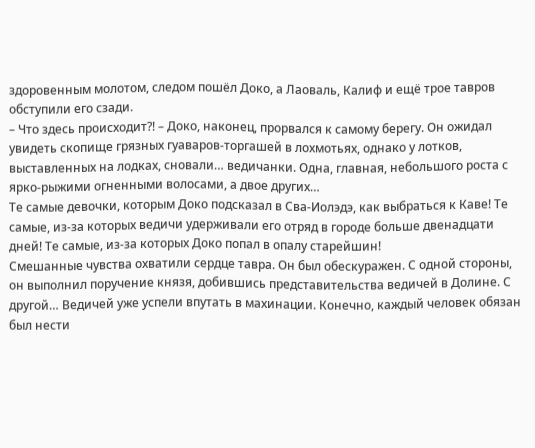здоровенным молотом, следом пошёл Доко, а Лаоваль, Калиф и ещё трое тавров обступили его сзади.
– Что здесь происходит?! – Доко, наконец, прорвался к самому берегу. Он ожидал увидеть скопище грязных гуаваров-торгашей в лохмотьях, однако у лотков, выставленных на лодках, сновали… ведичанки. Одна, главная, небольшого роста с ярко-рыжими огненными волосами, а двое других…
Те самые девочки, которым Доко подсказал в Сва-Иолэдэ, как выбраться к Каве! Те самые, из-за которых ведичи удерживали его отряд в городе больше двенадцати дней! Те самые, из-за которых Доко попал в опалу старейшин!
Смешанные чувства охватили сердце тавра. Он был обескуражен. С одной стороны, он выполнил поручение князя, добившись представительства ведичей в Долине. С другой… Ведичей уже успели впутать в махинации. Конечно, каждый человек обязан был нести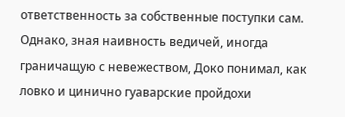ответственность за собственные поступки сам. Однако, зная наивность ведичей, иногда граничащую с невежеством, Доко понимал, как ловко и цинично гуаварские пройдохи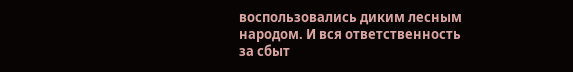воспользовались диким лесным народом. И вся ответственность за сбыт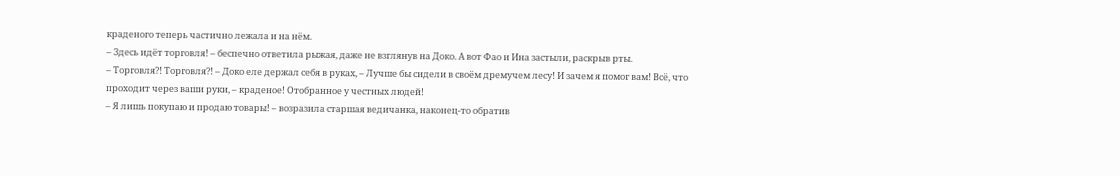краденого теперь частично лежала и на нём.
– Здесь идёт торговля! – беспечно ответила рыжая, даже не взглянув на Доко. А вот Фао и Ина застыли, раскрыв рты.
– Торговля?! Торговля?! – Доко еле держал себя в руках, – Лучше бы сидели в своём дремучем лесу! И зачем я помог вам! Всё, что проходит через ваши руки, – краденое! Отобранное у честных людей!
– Я лишь покупаю и продаю товары! – возразила старшая ведичанка, наконец-то обратив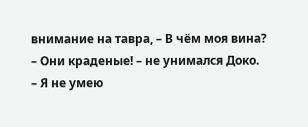внимание на тавра, – В чём моя вина?
– Они краденые! – не унимался Доко.
– Я не умею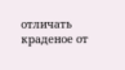отличать краденое от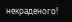некраденого!